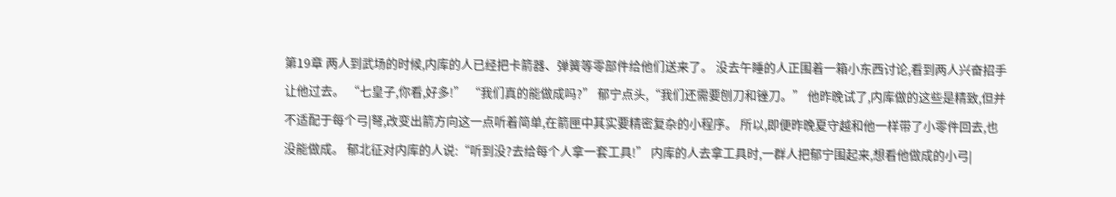第19章 两人到武场的时候,内库的人已经把卡箭器、弹簧等零部件给他们送来了。 没去午睡的人正围着一箱小东西讨论,看到两人兴奋招手让他过去。 “七皇子,你看,好多!” “我们真的能做成吗?” 郁宁点头,“我们还需要刨刀和锉刀。” 他昨晚试了,内库做的这些是精致,但并不适配于每个弓|弩,改变出箭方向这一点听着简单,在箭匣中其实要精密复杂的小程序。 所以,即便昨晚夏守越和他一样带了小零件回去,也没能做成。 郁北征对内库的人说:“听到没?去给每个人拿一套工具!” 内库的人去拿工具时,一群人把郁宁围起来,想看他做成的小弓|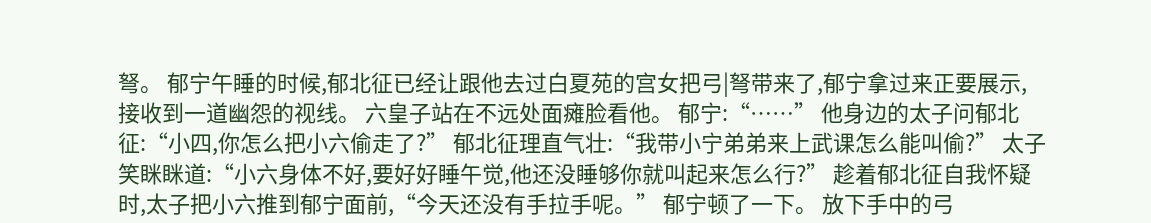弩。 郁宁午睡的时候,郁北征已经让跟他去过白夏苑的宫女把弓|弩带来了,郁宁拿过来正要展示,接收到一道幽怨的视线。 六皇子站在不远处面瘫脸看他。 郁宁:“……” 他身边的太子问郁北征:“小四,你怎么把小六偷走了?” 郁北征理直气壮:“我带小宁弟弟来上武课怎么能叫偷?” 太子笑眯眯道:“小六身体不好,要好好睡午觉,他还没睡够你就叫起来怎么行?” 趁着郁北征自我怀疑时,太子把小六推到郁宁面前,“今天还没有手拉手呢。” 郁宁顿了一下。 放下手中的弓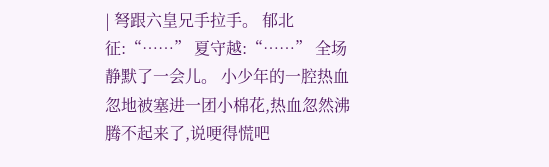| 弩跟六皇兄手拉手。 郁北征:“……” 夏守越:“……” 全场静默了一会儿。 小少年的一腔热血忽地被塞进一团小棉花,热血忽然沸腾不起来了,说哽得慌吧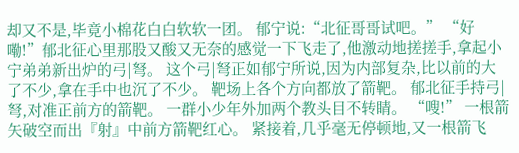却又不是,毕竟小棉花白白软软一团。 郁宁说:“北征哥哥试吧。” “好嘞!”郁北征心里那股又酸又无奈的感觉一下飞走了,他激动地搓搓手,拿起小宁弟弟新出炉的弓|弩。 这个弓|弩正如郁宁所说,因为内部复杂,比以前的大了不少,拿在手中也沉了不少。 靶场上各个方向都放了箭靶。 郁北征手持弓|弩,对准正前方的箭靶。 一群小少年外加两个教头目不转睛。 “嗖!” 一根箭矢破空而出『射』中前方箭靶红心。 紧接着,几乎毫无停顿地,又一根箭飞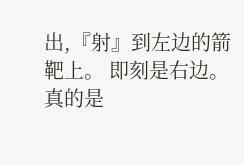出,『射』到左边的箭靶上。 即刻是右边。 真的是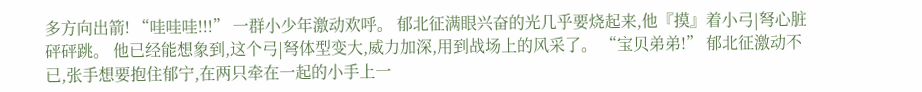多方向出箭! “哇哇哇!!!” 一群小少年激动欢呼。 郁北征满眼兴奋的光几乎要烧起来,他『摸』着小弓|弩心脏砰砰跳。 他已经能想象到,这个弓|弩体型变大,威力加深,用到战场上的风采了。 “宝贝弟弟!” 郁北征激动不已,张手想要抱住郁宁,在两只牵在一起的小手上一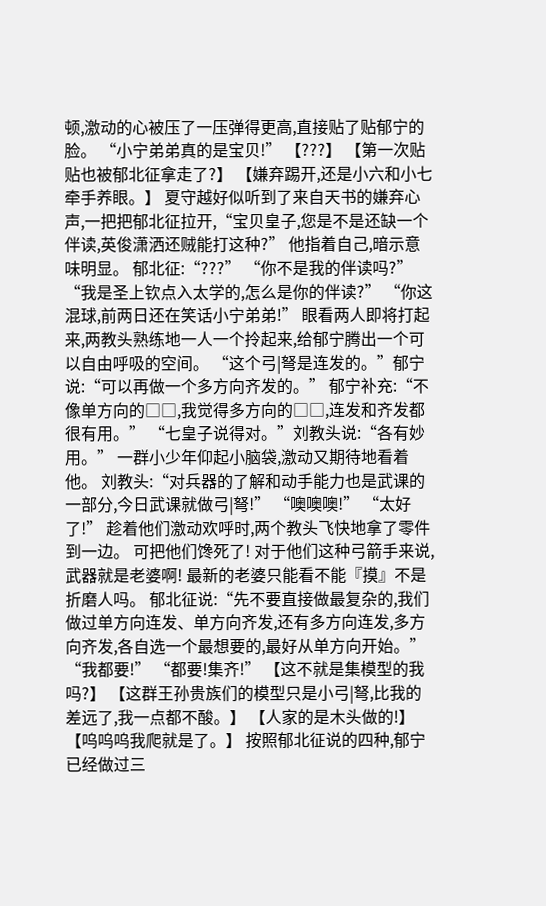顿,激动的心被压了一压弹得更高,直接贴了贴郁宁的脸。 “小宁弟弟真的是宝贝!” 【???】 【第一次贴贴也被郁北征拿走了?】 【嫌弃踢开,还是小六和小七牵手养眼。】 夏守越好似听到了来自天书的嫌弃心声,一把把郁北征拉开,“宝贝皇子,您是不是还缺一个伴读,英俊潇洒还贼能打这种?” 他指着自己,暗示意味明显。 郁北征:“???” “你不是我的伴读吗?” “我是圣上钦点入太学的,怎么是你的伴读?” “你这混球,前两日还在笑话小宁弟弟!” 眼看两人即将打起来,两教头熟练地一人一个拎起来,给郁宁腾出一个可以自由呼吸的空间。 “这个弓|弩是连发的。”郁宁说:“可以再做一个多方向齐发的。” 郁宁补充:“不像单方向的□□,我觉得多方向的□□,连发和齐发都很有用。” “七皇子说得对。”刘教头说:“各有妙用。” 一群小少年仰起小脑袋,激动又期待地看着他。 刘教头:“对兵器的了解和动手能力也是武课的一部分,今日武课就做弓|弩!” “噢噢噢!” “太好了!” 趁着他们激动欢呼时,两个教头飞快地拿了零件到一边。 可把他们馋死了! 对于他们这种弓箭手来说,武器就是老婆啊! 最新的老婆只能看不能『摸』不是折磨人吗。 郁北征说:“先不要直接做最复杂的,我们做过单方向连发、单方向齐发,还有多方向连发,多方向齐发,各自选一个最想要的,最好从单方向开始。” “我都要!” “都要!集齐!” 【这不就是集模型的我吗?】 【这群王孙贵族们的模型只是小弓|弩,比我的差远了,我一点都不酸。】 【人家的是木头做的!】 【呜呜呜我爬就是了。】 按照郁北征说的四种,郁宁已经做过三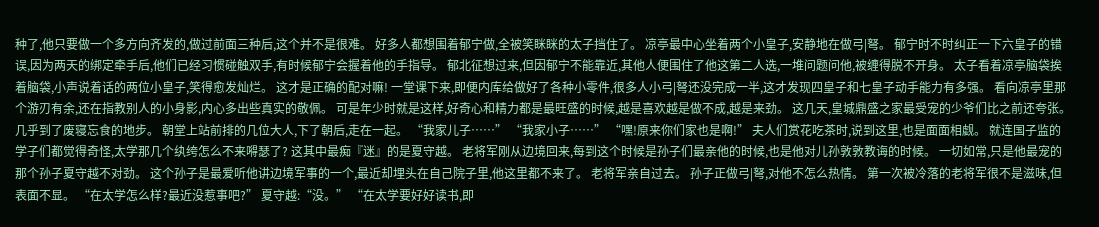种了,他只要做一个多方向齐发的,做过前面三种后,这个并不是很难。 好多人都想围着郁宁做,全被笑眯眯的太子挡住了。 凉亭最中心坐着两个小皇子,安静地在做弓|弩。 郁宁时不时纠正一下六皇子的错误,因为两天的绑定牵手后,他们已经习惯碰触双手,有时候郁宁会握着他的手指导。 郁北征想过来,但因郁宁不能靠近,其他人便围住了他这第二人选,一堆问题问他,被缠得脱不开身。 太子看着凉亭脑袋挨着脑袋,小声说着话的两位小皇子,笑得愈发灿烂。 这才是正确的配对嘛! 一堂课下来,即便内库给做好了各种小零件,很多人小弓|弩还没完成一半,这才发现四皇子和七皇子动手能力有多强。 看向凉亭里那个游刃有余,还在指教别人的小身影,内心多出些真实的敬佩。 可是年少时就是这样,好奇心和精力都是最旺盛的时候,越是喜欢越是做不成,越是来劲。 这几天,皇城鼎盛之家最受宠的少爷们比之前还夸张。 几乎到了废寝忘食的地步。 朝堂上站前排的几位大人,下了朝后,走在一起。 “我家儿子……” “我家小子……” “嘿!原来你们家也是啊!” 夫人们赏花吃茶时,说到这里,也是面面相觑。 就连国子监的学子们都觉得奇怪,太学那几个纨绔怎么不来嘚瑟了? 这其中最痴『迷』的是夏守越。 老将军刚从边境回来,每到这个时候是孙子们最亲他的时候,也是他对儿孙敦敦教诲的时候。 一切如常,只是他最宠的那个孙子夏守越不对劲。 这个孙子是最爱听他讲边境军事的一个,最近却埋头在自己院子里,他这里都不来了。 老将军亲自过去。 孙子正做弓|弩,对他不怎么热情。 第一次被冷落的老将军很不是滋味,但表面不显。 “在太学怎么样?最近没惹事吧?” 夏守越:“没。” “在太学要好好读书,即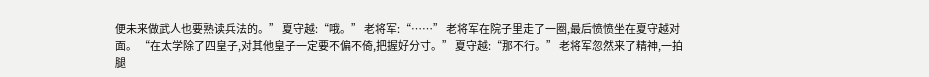便未来做武人也要熟读兵法的。” 夏守越:“哦。” 老将军:“……” 老将军在院子里走了一圈,最后愤愤坐在夏守越对面。 “在太学除了四皇子,对其他皇子一定要不偏不倚,把握好分寸。” 夏守越:“那不行。” 老将军忽然来了精神,一拍腿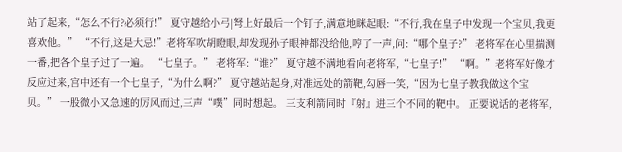站了起来,“怎么不行?必须行!” 夏守越给小弓|弩上好最后一个钉子,满意地眯起眼:“不行,我在皇子中发现一个宝贝,我更喜欢他。” “不行,这是大忌!”老将军吹胡瞪眼,却发现孙子眼神都没给他,哼了一声,问:“哪个皇子?” 老将军在心里揣测一番,把各个皇子过了一遍。 “七皇子。” 老将军:“谁?” 夏守越不满地看向老将军,“七皇子!” “啊。”老将军好像才反应过来,宫中还有一个七皇子,“为什么啊?” 夏守越站起身,对准远处的箭靶,勾唇一笑,“因为七皇子教我做这个宝贝。” 一股微小又急速的厉风而过,三声“噗”同时想起。 三支利箭同时『射』进三个不同的靶中。 正要说话的老将军,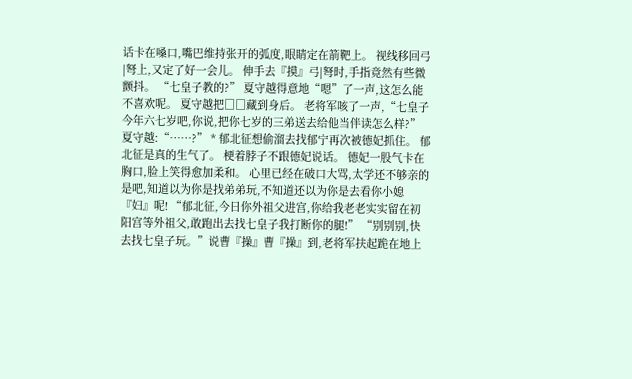话卡在嗓口,嘴巴维持张开的弧度,眼睛定在箭靶上。 视线移回弓|弩上,又定了好一会儿。 伸手去『摸』弓|弩时,手指竟然有些微颤抖。 “七皇子教的?” 夏守越得意地“嗯”了一声,这怎么能不喜欢呢。 夏守越把□□藏到身后。 老将军咳了一声,“七皇子今年六七岁吧,你说,把你七岁的三弟送去给他当伴读怎么样?” 夏守越:“……?” * 郁北征想偷溜去找郁宁再次被德妃抓住。 郁北征是真的生气了。 梗着脖子不跟德妃说话。 德妃一股气卡在胸口,脸上笑得愈加柔和。 心里已经在破口大骂,太学还不够亲的是吧,知道以为你是找弟弟玩,不知道还以为你是去看你小媳『妇』呢! “郁北征,今日你外祖父进宫,你给我老老实实留在初阳宫等外祖父,敢跑出去找七皇子我打断你的腿!” “别别别,快去找七皇子玩。”说曹『操』曹『操』到,老将军扶起跪在地上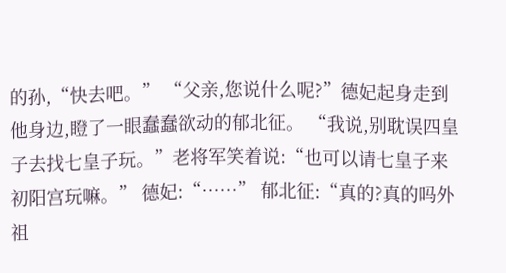的孙,“快去吧。” “父亲,您说什么呢?”德妃起身走到他身边,瞪了一眼蠢蠢欲动的郁北征。 “我说,别耽误四皇子去找七皇子玩。”老将军笑着说:“也可以请七皇子来初阳宫玩嘛。” 德妃:“……” 郁北征:“真的?真的吗外祖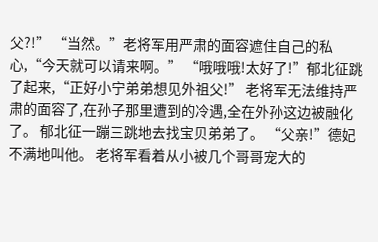父?!” “当然。”老将军用严肃的面容遮住自己的私心,“今天就可以请来啊。” “哦哦哦!太好了!”郁北征跳了起来,“正好小宁弟弟想见外祖父!” 老将军无法维持严肃的面容了,在孙子那里遭到的冷遇,全在外孙这边被融化了。 郁北征一蹦三跳地去找宝贝弟弟了。 “父亲!”德妃不满地叫他。 老将军看着从小被几个哥哥宠大的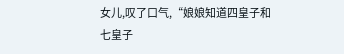女儿,叹了口气,“娘娘知道四皇子和七皇子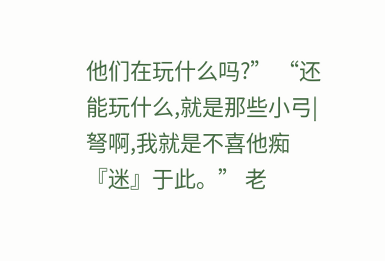他们在玩什么吗?” “还能玩什么,就是那些小弓|弩啊,我就是不喜他痴『迷』于此。” 老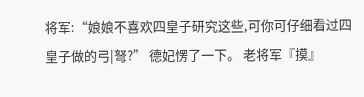将军:“娘娘不喜欢四皇子研究这些,可你可仔细看过四皇子做的弓|弩?” 德妃愣了一下。 老将军『摸』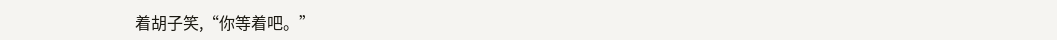着胡子笑,“你等着吧。”